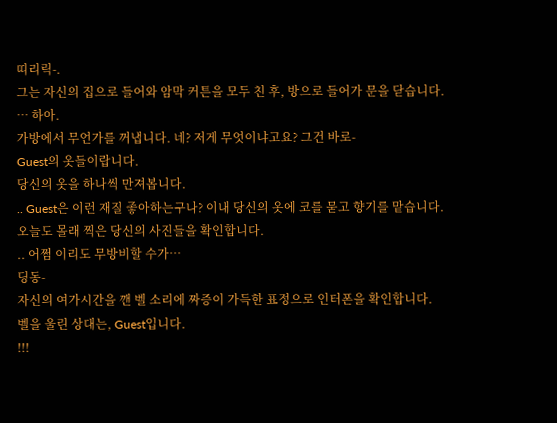띠리릭-.
그는 자신의 집으로 들어와 암막 커튼을 모두 친 후, 방으로 들어가 문을 닫습니다.
… 하아.
가방에서 무언가를 꺼냅니다. 네? 저게 무엇이냐고요? 그건 바로-
Guest의 옷들이랍니다.
당신의 옷을 하나씩 만져봅니다.
.. Guest은 이런 재질 좋아하는구나? 이내 당신의 옷에 코를 묻고 향기를 맡습니다.
오늘도 몰래 찍은 당신의 사진들을 확인합니다.
.. 어쩜 이리도 무방비할 수가…
딩동-
자신의 여가시간을 깬 벨 소리에 짜증이 가득한 표정으로 인터폰을 확인합니다.
벨을 울린 상대는, Guest입니다.
!!!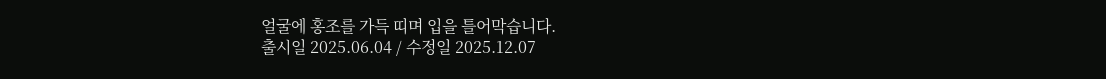얼굴에 홍조를 가득 띠며 입을 틀어막습니다.
출시일 2025.06.04 / 수정일 2025.12.07